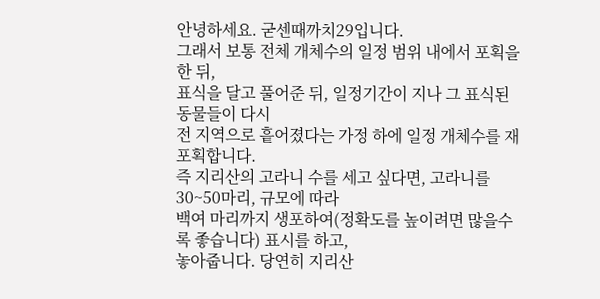안녕하세요. 굳센때까치29입니다.
그래서 보통 전체 개체수의 일정 범위 내에서 포획을 한 뒤,
표식을 달고 풀어준 뒤, 일정기간이 지나 그 표식된 동물들이 다시
전 지역으로 흩어졌다는 가정 하에 일정 개체수를 재포획합니다.
즉 지리산의 고라니 수를 세고 싶다면, 고라니를 30~50마리, 규모에 따라
백여 마리까지 생포하여(정확도를 높이려면 많을수록 좋습니다) 표시를 하고,
놓아줍니다. 당연히 지리산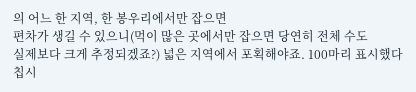의 어느 한 지역, 한 봉우리에서만 잡으면
편차가 생길 수 있으니(먹이 많은 곳에서만 잡으면 당연히 전체 수도
실제보다 크게 추정되겠죠?) 넓은 지역에서 포획해야죠. 100마리 표시했다 칩시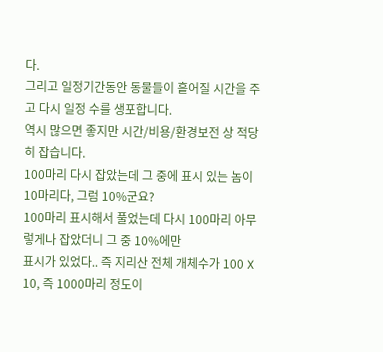다.
그리고 일정기간동안 동물들이 흩어질 시간을 주고 다시 일정 수를 생포합니다.
역시 많으면 좋지만 시간/비용/환경보전 상 적당히 잡습니다.
100마리 다시 잡았는데 그 중에 표시 있는 놈이 10마리다, 그럼 10%군요?
100마리 표시해서 풀었는데 다시 100마리 아무렇게나 잡았더니 그 중 10%에만
표시가 있었다.. 즉 지리산 전체 개체수가 100 X 10, 즉 1000마리 정도이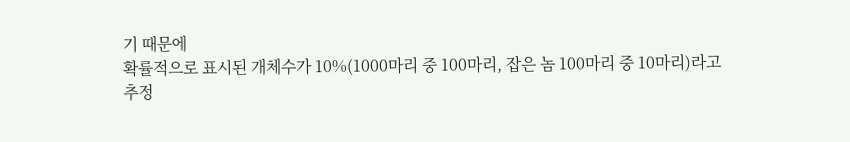기 때문에
확률적으로 표시된 개체수가 10%(1000마리 중 100마리, 잡은 놈 100마리 중 10마리)라고
추정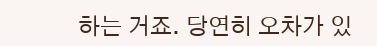하는 거죠. 당연히 오차가 있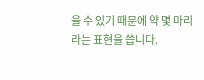을 수 있기 때문에 약 몇 마리라는 표현을 씁니다.